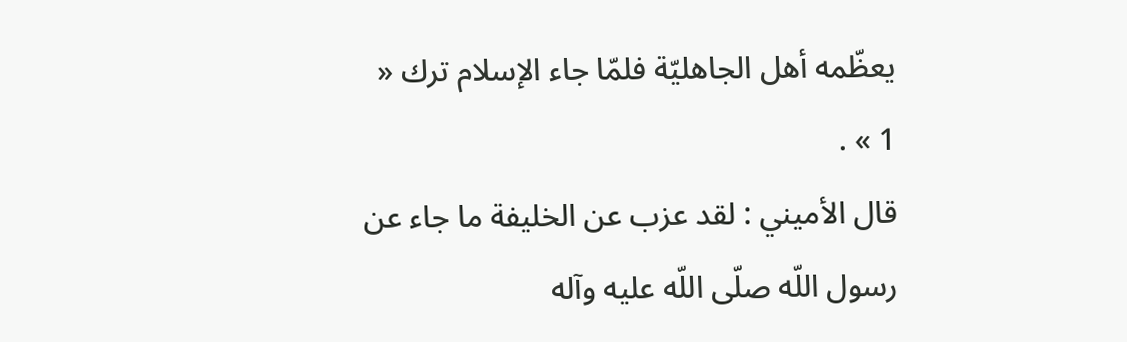يعظّمه أهل الجاهليّة فلمّا جاء الإسلام ترك « 1 » .
قال الأميني : لقد عزب عن الخليفة ما جاء عن رسول اللّه صلّى اللّه عليه وآله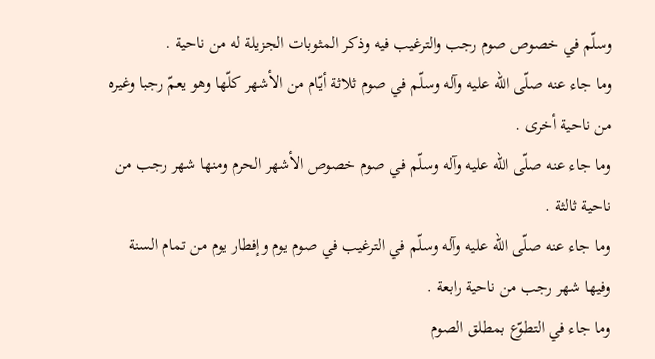وسلّم في خصوص صوم رجب والترغيب فيه وذكر المثوبات الجزيلة له من ناحية .
وما جاء عنه صلّى اللّه عليه وآله وسلّم في صوم ثلاثة أيّام من الأشهر كلّها وهو يعمّ رجبا وغيره من ناحية أخرى .
وما جاء عنه صلّى اللّه عليه وآله وسلّم في صوم خصوص الأشهر الحرم ومنها شهر رجب من ناحية ثالثة .
وما جاء عنه صلّى اللّه عليه وآله وسلّم في الترغيب في صوم يوم وإفطار يوم من تمام السنة وفيها شهر رجب من ناحية رابعة .
وما جاء في التطوّع بمطلق الصوم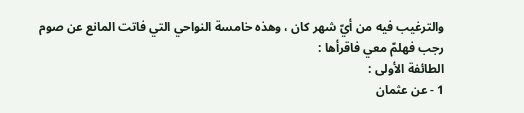والترغيب فيه من أيّ شهر كان ، وهذه خامسة النواحي التي فاتت المانع عن صوم رجب فهلمّ معي فاقرأها :
الطائفة الأولى :
1 - عن عثمان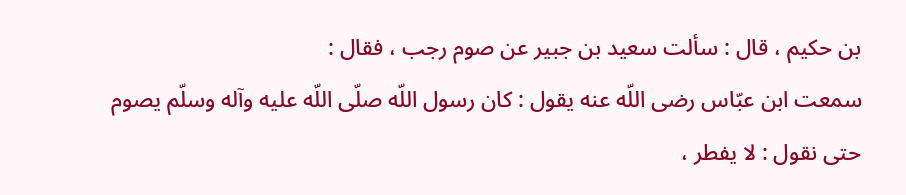بن حكيم ، قال : سألت سعيد بن جبير عن صوم رجب ، فقال :
سمعت ابن عبّاس رضى اللّه عنه يقول : كان رسول اللّه صلّى اللّه عليه وآله وسلّم يصوم حتى نقول : لا يفطر ،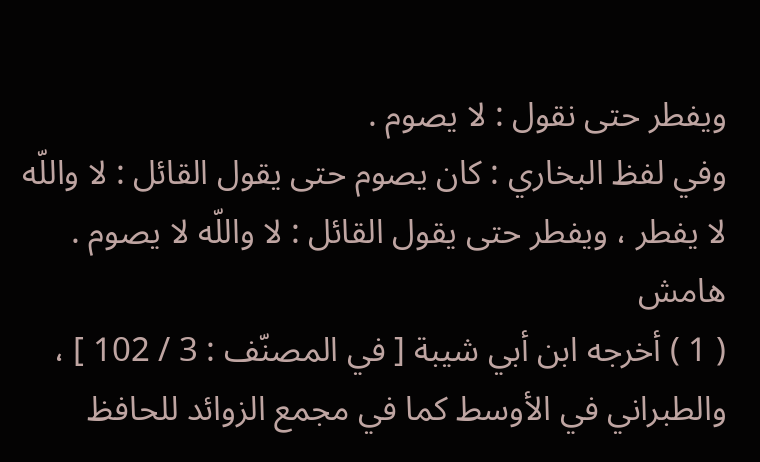ويفطر حتى نقول : لا يصوم .
وفي لفظ البخاري : كان يصوم حتى يقول القائل : لا واللّه لا يفطر ، ويفطر حتى يقول القائل : لا واللّه لا يصوم .
هامش
( 1 ) أخرجه ابن أبي شيبة [ في المصنّف : 3 / 102 ] ، والطبراني في الأوسط كما في مجمع الزوائد للحافظ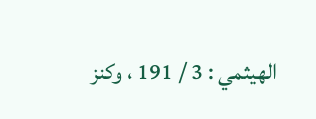الهيثمي : 3 / 191 ، وكنز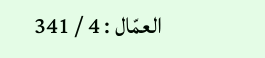العمّال : 4 / 341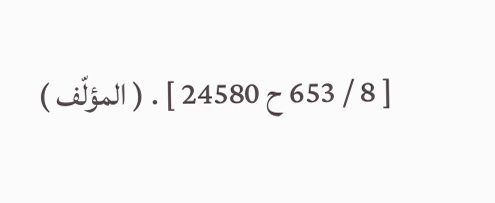[ 8 / 653 ح 24580 ] . ( المؤلّف )